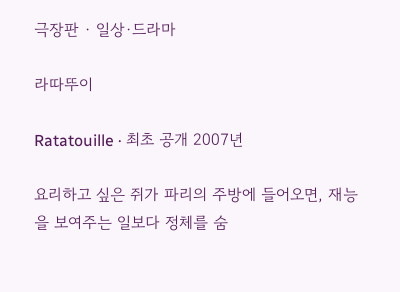극장판 · 일상·드라마

라따뚜이

Ratatouille · 최초 공개 2007년

요리하고 싶은 쥐가 파리의 주방에 들어오면, 재능을 보여주는 일보다 정체를 숨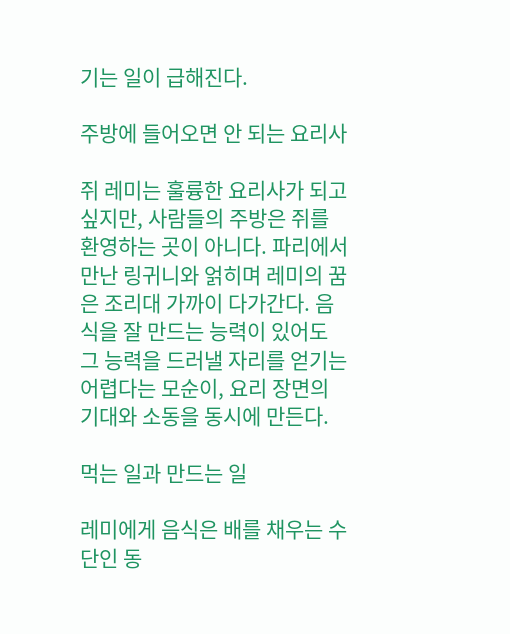기는 일이 급해진다.

주방에 들어오면 안 되는 요리사

쥐 레미는 훌륭한 요리사가 되고 싶지만, 사람들의 주방은 쥐를 환영하는 곳이 아니다. 파리에서 만난 링귀니와 얽히며 레미의 꿈은 조리대 가까이 다가간다. 음식을 잘 만드는 능력이 있어도 그 능력을 드러낼 자리를 얻기는 어렵다는 모순이, 요리 장면의 기대와 소동을 동시에 만든다.

먹는 일과 만드는 일

레미에게 음식은 배를 채우는 수단인 동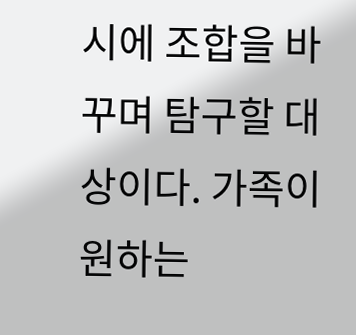시에 조합을 바꾸며 탐구할 대상이다. 가족이 원하는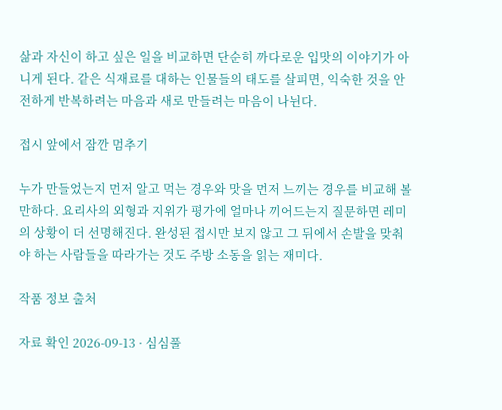삶과 자신이 하고 싶은 일을 비교하면 단순히 까다로운 입맛의 이야기가 아니게 된다. 같은 식재료를 대하는 인물들의 태도를 살피면, 익숙한 것을 안전하게 반복하려는 마음과 새로 만들려는 마음이 나뉜다.

접시 앞에서 잠깐 멈추기

누가 만들었는지 먼저 알고 먹는 경우와 맛을 먼저 느끼는 경우를 비교해 볼 만하다. 요리사의 외형과 지위가 평가에 얼마나 끼어드는지 질문하면 레미의 상황이 더 선명해진다. 완성된 접시만 보지 않고 그 뒤에서 손발을 맞춰야 하는 사람들을 따라가는 것도 주방 소동을 읽는 재미다.

작품 정보 출처

자료 확인 2026-09-13 · 심심풀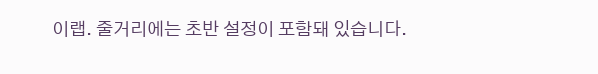이랩. 줄거리에는 초반 설정이 포함돼 있습니다.